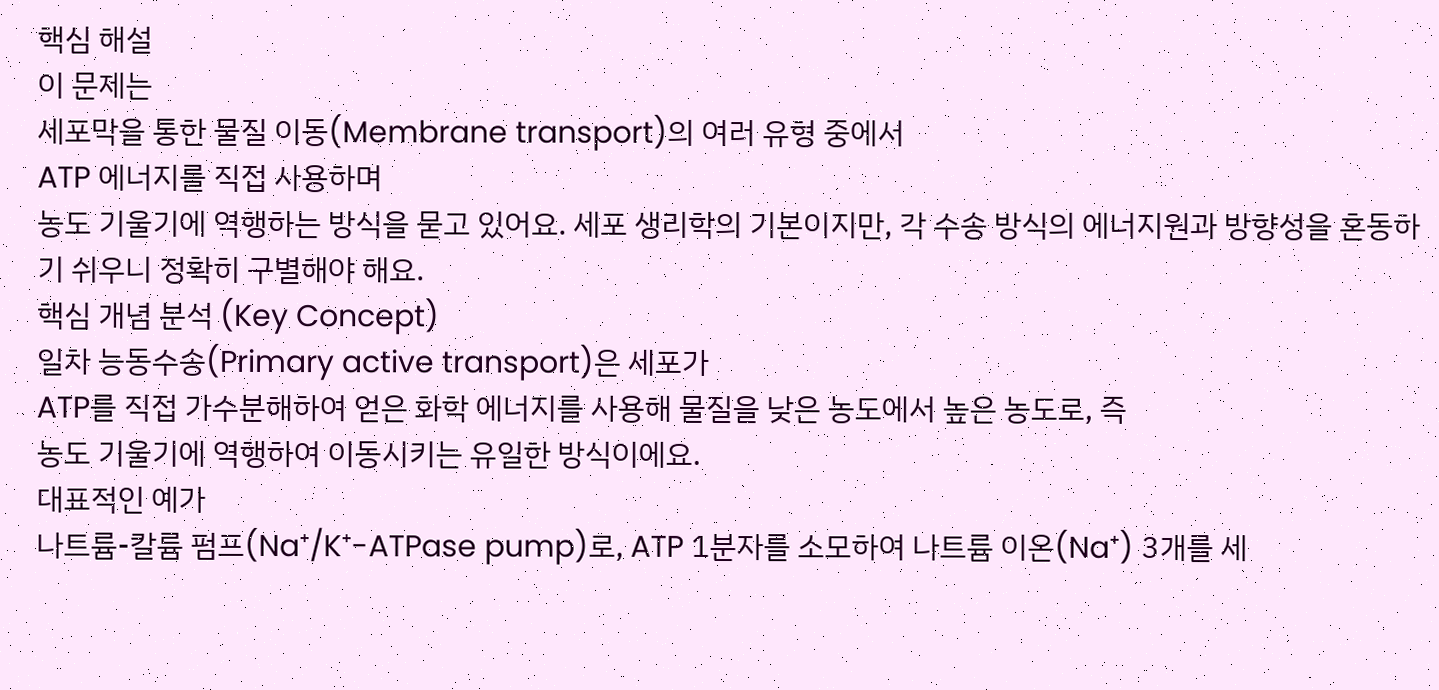핵심 해설
이 문제는
세포막을 통한 물질 이동(Membrane transport)의 여러 유형 중에서
ATP 에너지를 직접 사용하며
농도 기울기에 역행하는 방식을 묻고 있어요. 세포 생리학의 기본이지만, 각 수송 방식의 에너지원과 방향성을 혼동하기 쉬우니 정확히 구별해야 해요.
핵심 개념 분석 (Key Concept)
일차 능동수송(Primary active transport)은 세포가
ATP를 직접 가수분해하여 얻은 화학 에너지를 사용해 물질을 낮은 농도에서 높은 농도로, 즉
농도 기울기에 역행하여 이동시키는 유일한 방식이에요.
대표적인 예가
나트륨-칼륨 펌프(Na⁺/K⁺-ATPase pump)로, ATP 1분자를 소모하여 나트륨 이온(Na⁺) 3개를 세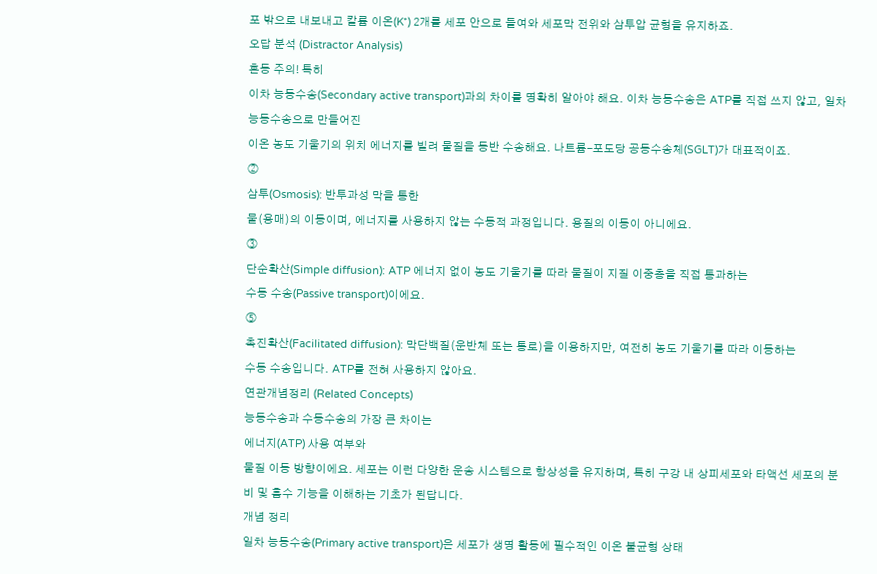포 밖으로 내보내고 칼륨 이온(K⁺) 2개를 세포 안으로 들여와 세포막 전위와 삼투압 균형을 유지하죠.
오답 분석 (Distractor Analysis)
혼동 주의! 특히
이차 능동수송(Secondary active transport)과의 차이를 명확히 알아야 해요. 이차 능동수송은 ATP를 직접 쓰지 않고, 일차 능동수송으로 만들어진
이온 농도 기울기의 위치 에너지를 빌려 물질을 동반 수송해요. 나트륨-포도당 공동수송체(SGLT)가 대표적이죠.
②
삼투(Osmosis): 반투과성 막을 통한
물(용매)의 이동이며, 에너지를 사용하지 않는 수동적 과정입니다. 용질의 이동이 아니에요.
③
단순확산(Simple diffusion): ATP 에너지 없이 농도 기울기를 따라 물질이 지질 이중층을 직접 통과하는
수동 수송(Passive transport)이에요.
⑤
촉진확산(Facilitated diffusion): 막단백질(운반체 또는 통로)을 이용하지만, 여전히 농도 기울기를 따라 이동하는
수동 수송입니다. ATP를 전혀 사용하지 않아요.
연관개념정리 (Related Concepts)
능동수송과 수동수송의 가장 큰 차이는
에너지(ATP) 사용 여부와
물질 이동 방향이에요. 세포는 이런 다양한 운송 시스템으로 항상성을 유지하며, 특히 구강 내 상피세포와 타액선 세포의 분비 및 흡수 기능을 이해하는 기초가 된답니다.
개념 정리
일차 능동수송(Primary active transport)은 세포가 생명 활동에 필수적인 이온 불균형 상태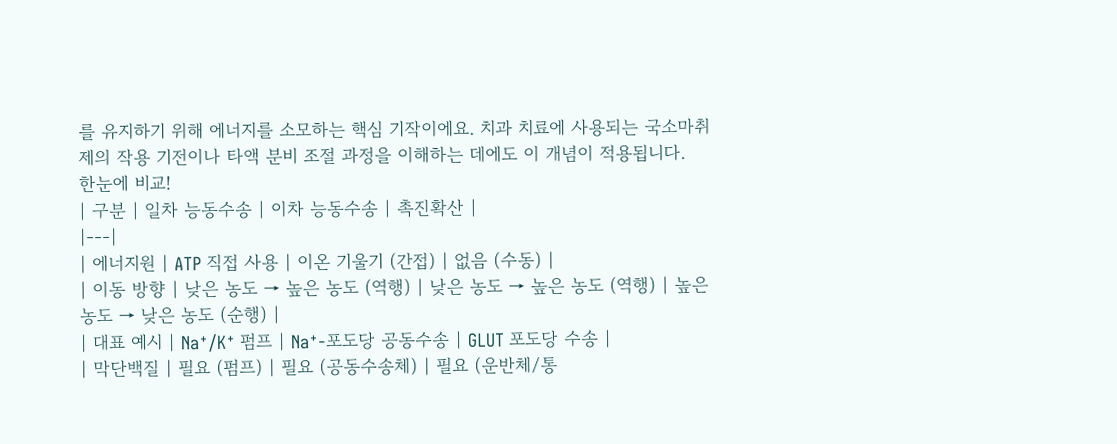를 유지하기 위해 에너지를 소모하는 핵심 기작이에요. 치과 치료에 사용되는 국소마취제의 작용 기전이나 타액 분비 조절 과정을 이해하는 데에도 이 개념이 적용됩니다.
한눈에 비교!
| 구분 | 일차 능동수송 | 이차 능동수송 | 촉진확산 |
|---|
| 에너지원 | ATP 직접 사용 | 이온 기울기 (간접) | 없음 (수동) |
| 이동 방향 | 낮은 농도 → 높은 농도 (역행) | 낮은 농도 → 높은 농도 (역행) | 높은 농도 → 낮은 농도 (순행) |
| 대표 예시 | Na⁺/K⁺ 펌프 | Na⁺-포도당 공동수송 | GLUT 포도당 수송 |
| 막단백질 | 필요 (펌프) | 필요 (공동수송체) | 필요 (운반체/통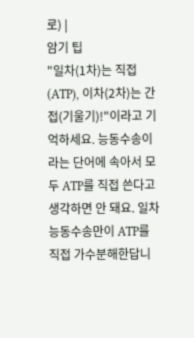로) |
암기 팁
"일차(1차)는 직접(ATP), 이차(2차)는 간접(기울기)!"이라고 기억하세요. 능동수송이라는 단어에 속아서 모두 ATP를 직접 쓴다고 생각하면 안 돼요. 일차 능동수송만이 ATP를
직접 가수분해한답니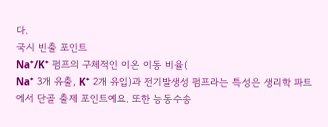다.
국시 빈출 포인트
Na⁺/K⁺ 펌프의 구체적인 이온 이동 비율(
Na⁺ 3개 유출, K⁺ 2개 유입)과 전기발생성 펌프라는 특성은 생리학 파트에서 단골 출제 포인트예요. 또한 능동수송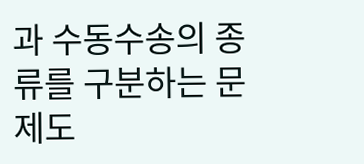과 수동수송의 종류를 구분하는 문제도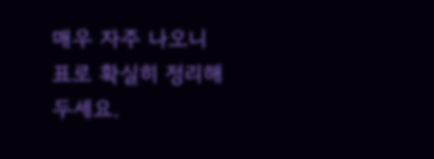매우 자주 나오니 표로 확실히 정리해두세요.